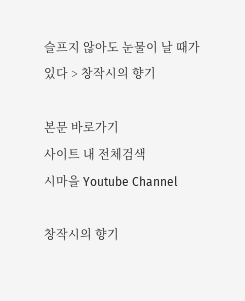슬프지 않아도 눈물이 날 때가 있다 > 창작시의 향기

본문 바로가기
사이트 내 전체검색
시마을 Youtube Channel

창작시의 향기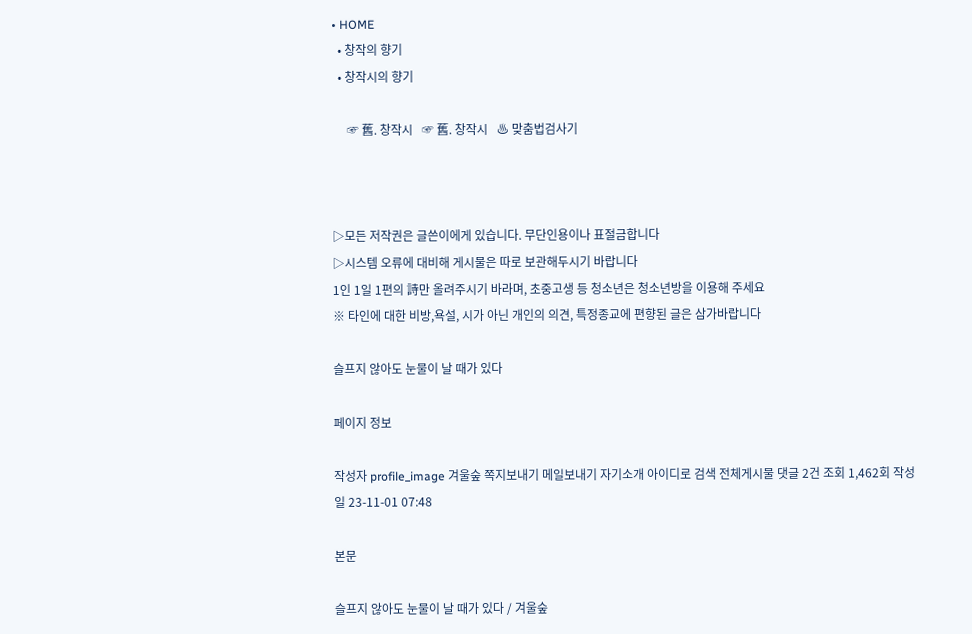• HOME
  • 창작의 향기
  • 창작시의 향기

     ☞ 舊. 창작시   ☞ 舊. 창작시   ♨ 맞춤법검사기



▷모든 저작권은 글쓴이에게 있습니다. 무단인용이나 표절금합니다
▷시스템 오류에 대비해 게시물은 따로 보관해두시기 바랍니다
1인 1일 1편의 詩만 올려주시기 바라며, 초중고생 등 청소년은 청소년방을 이용해 주세요
※ 타인에 대한 비방,욕설, 시가 아닌 개인의 의견, 특정종교에 편향된 글은 삼가바랍니다

슬프지 않아도 눈물이 날 때가 있다

페이지 정보

작성자 profile_image 겨울숲 쪽지보내기 메일보내기 자기소개 아이디로 검색 전체게시물 댓글 2건 조회 1,462회 작성일 23-11-01 07:48

본문

슬프지 않아도 눈물이 날 때가 있다 / 겨울숲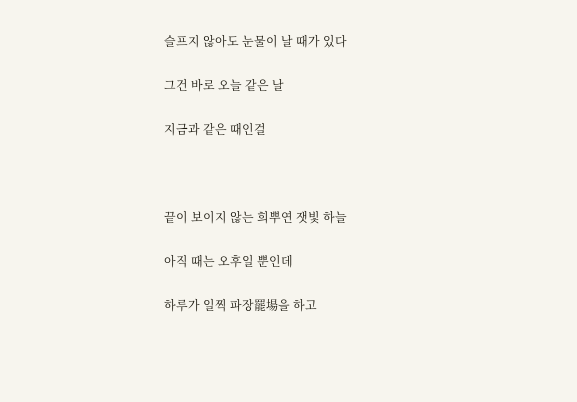슬프지 않아도 눈물이 날 때가 있다

그건 바로 오늘 같은 날

지금과 같은 때인걸



끝이 보이지 않는 희뿌연 잿빛 하늘

아직 때는 오후일 뿐인데

하루가 일찍 파장罷場을 하고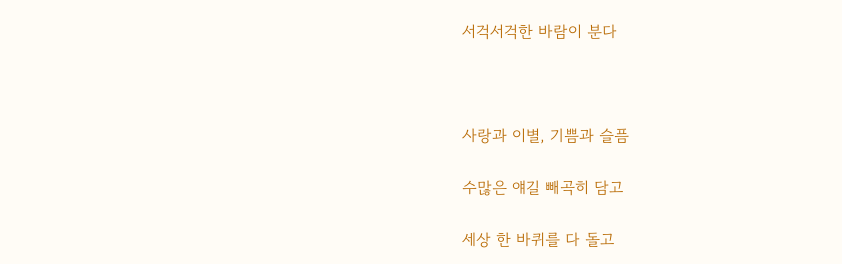서걱서걱한 바람이 분다



사랑과 이별, 기쁨과 슬픔

수많은 얘길 빼곡히 담고

세상 한 바퀴를 다 돌고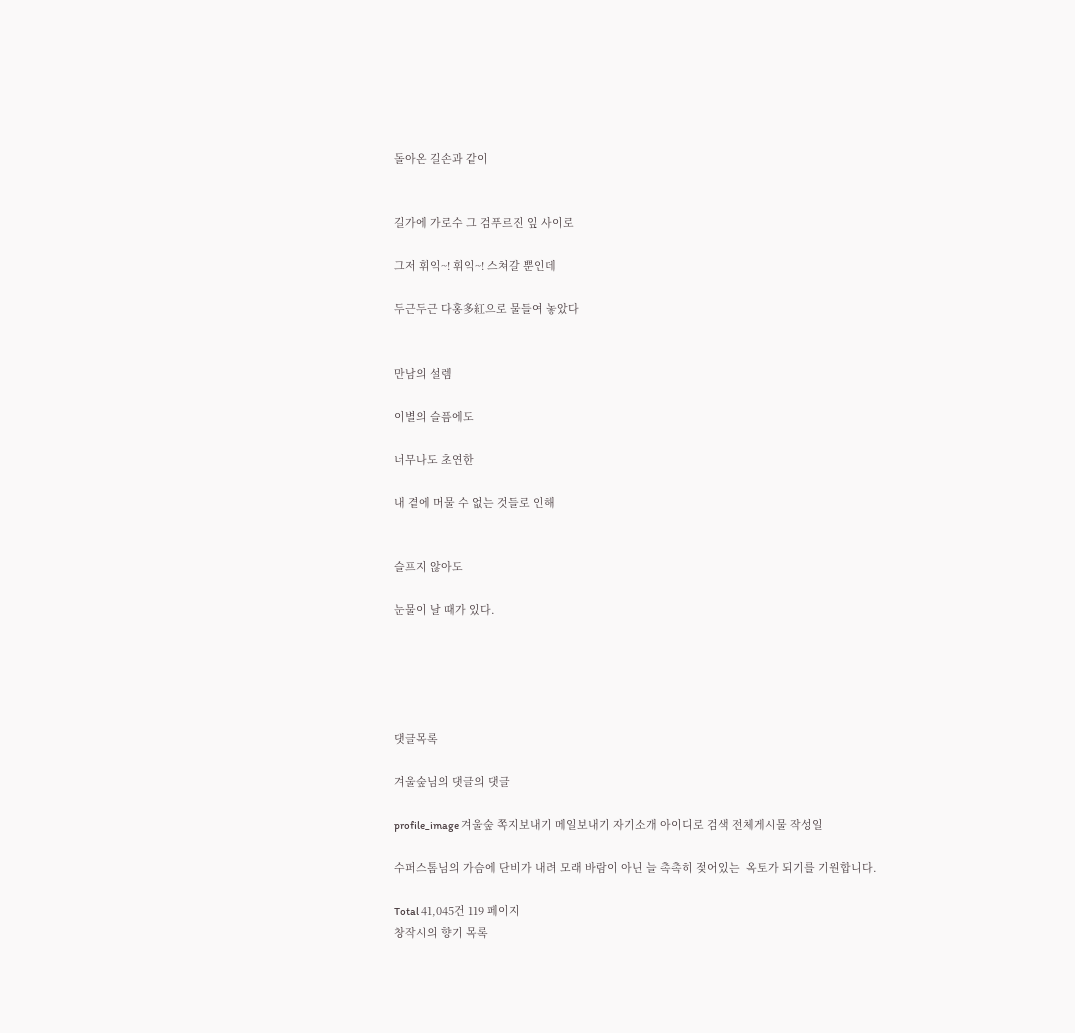돌아온 길손과 같이


길가에 가로수 그 검푸르진 잎 사이로

그저 휘익~! 휘익~! 스쳐갈 뿐인데

두근두근 다홍多紅으로 물들여 놓았다


만남의 설렘

이별의 슬픔에도

너무나도 초연한

내 곁에 머물 수 없는 것들로 인해


슬프지 않아도

눈물이 날 때가 있다.





댓글목록

겨울숲님의 댓글의 댓글

profile_image 겨울숲 쪽지보내기 메일보내기 자기소개 아이디로 검색 전체게시물 작성일

수퍼스톰님의 가슴에 단비가 내려 모래 바람이 아닌 늘 촉촉히 젖어있는  옥토가 되기를 기원합니다.

Total 41,045건 119 페이지
창작시의 향기 목록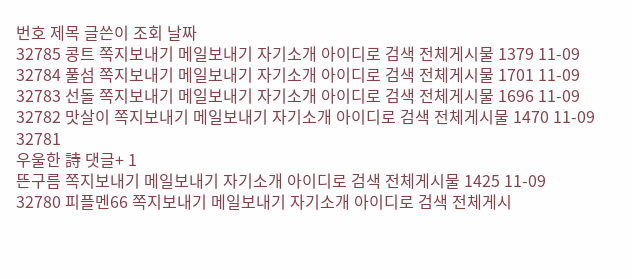번호 제목 글쓴이 조회 날짜
32785 콩트 쪽지보내기 메일보내기 자기소개 아이디로 검색 전체게시물 1379 11-09
32784 풀섬 쪽지보내기 메일보내기 자기소개 아이디로 검색 전체게시물 1701 11-09
32783 선돌 쪽지보내기 메일보내기 자기소개 아이디로 검색 전체게시물 1696 11-09
32782 맛살이 쪽지보내기 메일보내기 자기소개 아이디로 검색 전체게시물 1470 11-09
32781
우울한 詩 댓글+ 1
뜬구름 쪽지보내기 메일보내기 자기소개 아이디로 검색 전체게시물 1425 11-09
32780 피플멘66 쪽지보내기 메일보내기 자기소개 아이디로 검색 전체게시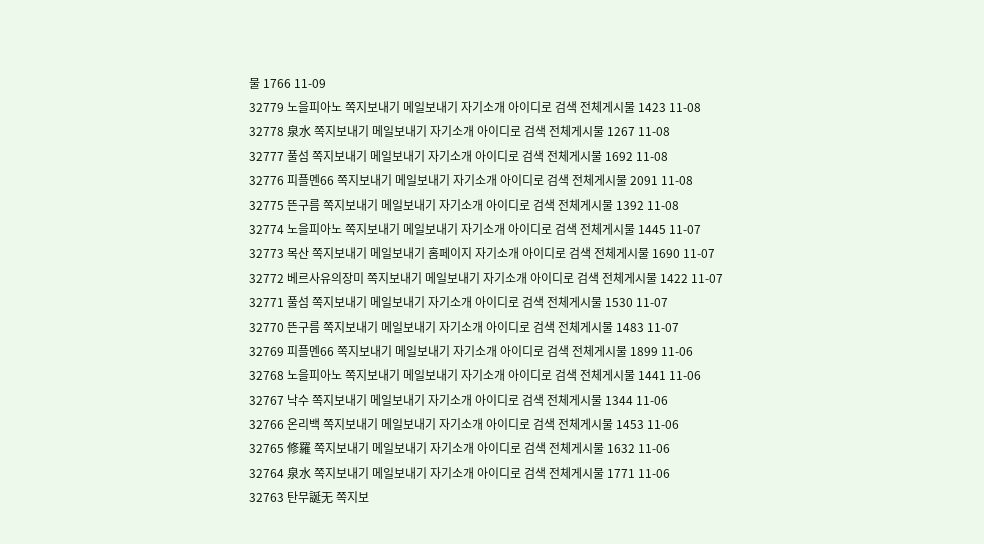물 1766 11-09
32779 노을피아노 쪽지보내기 메일보내기 자기소개 아이디로 검색 전체게시물 1423 11-08
32778 泉水 쪽지보내기 메일보내기 자기소개 아이디로 검색 전체게시물 1267 11-08
32777 풀섬 쪽지보내기 메일보내기 자기소개 아이디로 검색 전체게시물 1692 11-08
32776 피플멘66 쪽지보내기 메일보내기 자기소개 아이디로 검색 전체게시물 2091 11-08
32775 뜬구름 쪽지보내기 메일보내기 자기소개 아이디로 검색 전체게시물 1392 11-08
32774 노을피아노 쪽지보내기 메일보내기 자기소개 아이디로 검색 전체게시물 1445 11-07
32773 목산 쪽지보내기 메일보내기 홈페이지 자기소개 아이디로 검색 전체게시물 1690 11-07
32772 베르사유의장미 쪽지보내기 메일보내기 자기소개 아이디로 검색 전체게시물 1422 11-07
32771 풀섬 쪽지보내기 메일보내기 자기소개 아이디로 검색 전체게시물 1530 11-07
32770 뜬구름 쪽지보내기 메일보내기 자기소개 아이디로 검색 전체게시물 1483 11-07
32769 피플멘66 쪽지보내기 메일보내기 자기소개 아이디로 검색 전체게시물 1899 11-06
32768 노을피아노 쪽지보내기 메일보내기 자기소개 아이디로 검색 전체게시물 1441 11-06
32767 낙수 쪽지보내기 메일보내기 자기소개 아이디로 검색 전체게시물 1344 11-06
32766 온리백 쪽지보내기 메일보내기 자기소개 아이디로 검색 전체게시물 1453 11-06
32765 修羅 쪽지보내기 메일보내기 자기소개 아이디로 검색 전체게시물 1632 11-06
32764 泉水 쪽지보내기 메일보내기 자기소개 아이디로 검색 전체게시물 1771 11-06
32763 탄무誕无 쪽지보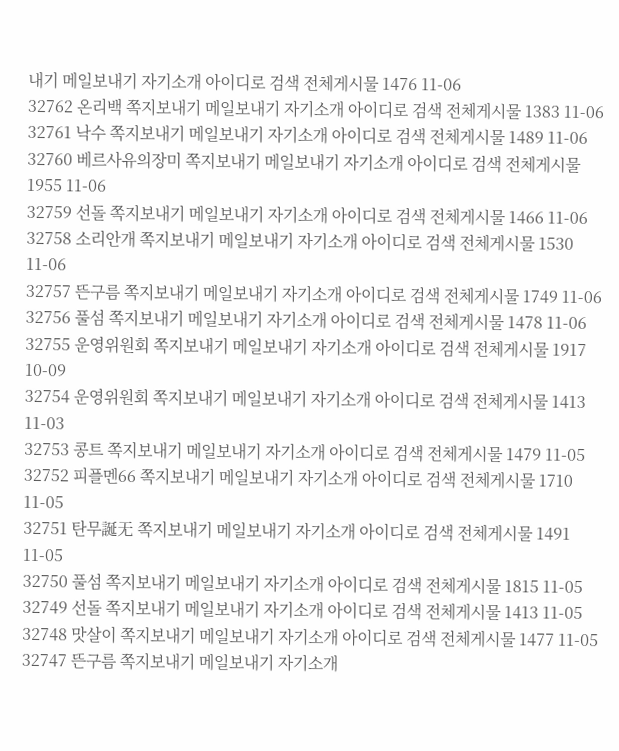내기 메일보내기 자기소개 아이디로 검색 전체게시물 1476 11-06
32762 온리백 쪽지보내기 메일보내기 자기소개 아이디로 검색 전체게시물 1383 11-06
32761 낙수 쪽지보내기 메일보내기 자기소개 아이디로 검색 전체게시물 1489 11-06
32760 베르사유의장미 쪽지보내기 메일보내기 자기소개 아이디로 검색 전체게시물 1955 11-06
32759 선돌 쪽지보내기 메일보내기 자기소개 아이디로 검색 전체게시물 1466 11-06
32758 소리안개 쪽지보내기 메일보내기 자기소개 아이디로 검색 전체게시물 1530 11-06
32757 뜬구름 쪽지보내기 메일보내기 자기소개 아이디로 검색 전체게시물 1749 11-06
32756 풀섬 쪽지보내기 메일보내기 자기소개 아이디로 검색 전체게시물 1478 11-06
32755 운영위원회 쪽지보내기 메일보내기 자기소개 아이디로 검색 전체게시물 1917 10-09
32754 운영위원회 쪽지보내기 메일보내기 자기소개 아이디로 검색 전체게시물 1413 11-03
32753 콩트 쪽지보내기 메일보내기 자기소개 아이디로 검색 전체게시물 1479 11-05
32752 피플멘66 쪽지보내기 메일보내기 자기소개 아이디로 검색 전체게시물 1710 11-05
32751 탄무誕无 쪽지보내기 메일보내기 자기소개 아이디로 검색 전체게시물 1491 11-05
32750 풀섬 쪽지보내기 메일보내기 자기소개 아이디로 검색 전체게시물 1815 11-05
32749 선돌 쪽지보내기 메일보내기 자기소개 아이디로 검색 전체게시물 1413 11-05
32748 맛살이 쪽지보내기 메일보내기 자기소개 아이디로 검색 전체게시물 1477 11-05
32747 뜬구름 쪽지보내기 메일보내기 자기소개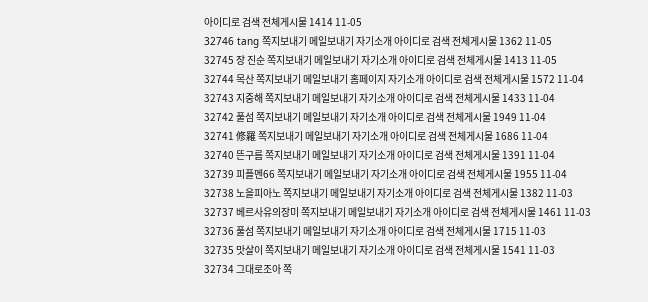아이디로 검색 전체게시물 1414 11-05
32746 tang 쪽지보내기 메일보내기 자기소개 아이디로 검색 전체게시물 1362 11-05
32745 장 진순 쪽지보내기 메일보내기 자기소개 아이디로 검색 전체게시물 1413 11-05
32744 목산 쪽지보내기 메일보내기 홈페이지 자기소개 아이디로 검색 전체게시물 1572 11-04
32743 지중해 쪽지보내기 메일보내기 자기소개 아이디로 검색 전체게시물 1433 11-04
32742 풀섬 쪽지보내기 메일보내기 자기소개 아이디로 검색 전체게시물 1949 11-04
32741 修羅 쪽지보내기 메일보내기 자기소개 아이디로 검색 전체게시물 1686 11-04
32740 뜬구름 쪽지보내기 메일보내기 자기소개 아이디로 검색 전체게시물 1391 11-04
32739 피플멘66 쪽지보내기 메일보내기 자기소개 아이디로 검색 전체게시물 1955 11-04
32738 노을피아노 쪽지보내기 메일보내기 자기소개 아이디로 검색 전체게시물 1382 11-03
32737 베르사유의장미 쪽지보내기 메일보내기 자기소개 아이디로 검색 전체게시물 1461 11-03
32736 풀섬 쪽지보내기 메일보내기 자기소개 아이디로 검색 전체게시물 1715 11-03
32735 맛살이 쪽지보내기 메일보내기 자기소개 아이디로 검색 전체게시물 1541 11-03
32734 그대로조아 쪽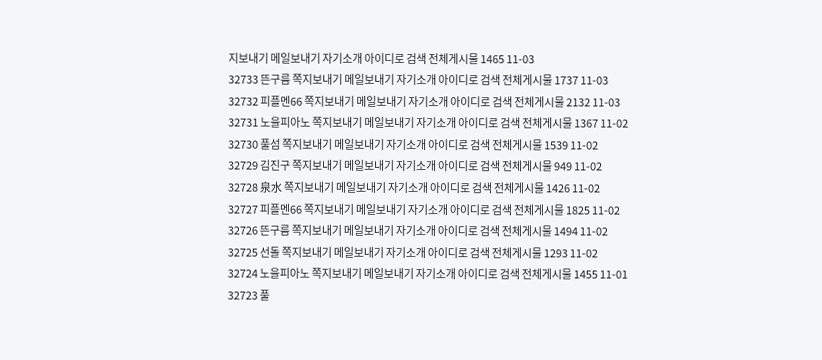지보내기 메일보내기 자기소개 아이디로 검색 전체게시물 1465 11-03
32733 뜬구름 쪽지보내기 메일보내기 자기소개 아이디로 검색 전체게시물 1737 11-03
32732 피플멘66 쪽지보내기 메일보내기 자기소개 아이디로 검색 전체게시물 2132 11-03
32731 노을피아노 쪽지보내기 메일보내기 자기소개 아이디로 검색 전체게시물 1367 11-02
32730 풀섬 쪽지보내기 메일보내기 자기소개 아이디로 검색 전체게시물 1539 11-02
32729 김진구 쪽지보내기 메일보내기 자기소개 아이디로 검색 전체게시물 949 11-02
32728 泉水 쪽지보내기 메일보내기 자기소개 아이디로 검색 전체게시물 1426 11-02
32727 피플멘66 쪽지보내기 메일보내기 자기소개 아이디로 검색 전체게시물 1825 11-02
32726 뜬구름 쪽지보내기 메일보내기 자기소개 아이디로 검색 전체게시물 1494 11-02
32725 선돌 쪽지보내기 메일보내기 자기소개 아이디로 검색 전체게시물 1293 11-02
32724 노을피아노 쪽지보내기 메일보내기 자기소개 아이디로 검색 전체게시물 1455 11-01
32723 풀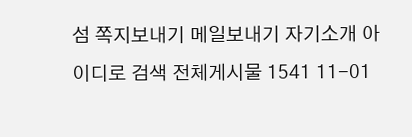섬 쪽지보내기 메일보내기 자기소개 아이디로 검색 전체게시물 1541 11-01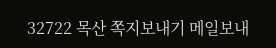32722 목산 쪽지보내기 메일보내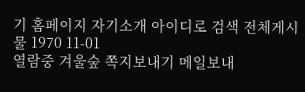기 홈페이지 자기소개 아이디로 검색 전체게시물 1970 11-01
열람중 겨울숲 쪽지보내기 메일보내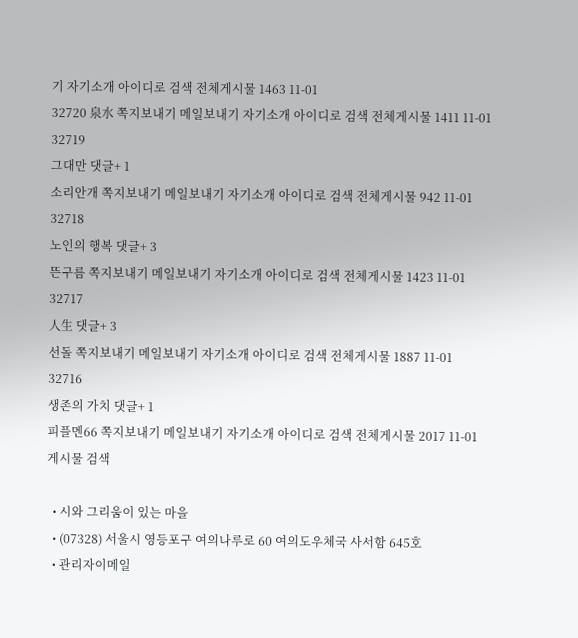기 자기소개 아이디로 검색 전체게시물 1463 11-01
32720 泉水 쪽지보내기 메일보내기 자기소개 아이디로 검색 전체게시물 1411 11-01
32719
그대만 댓글+ 1
소리안개 쪽지보내기 메일보내기 자기소개 아이디로 검색 전체게시물 942 11-01
32718
노인의 행복 댓글+ 3
뜬구름 쪽지보내기 메일보내기 자기소개 아이디로 검색 전체게시물 1423 11-01
32717
人生 댓글+ 3
선돌 쪽지보내기 메일보내기 자기소개 아이디로 검색 전체게시물 1887 11-01
32716
생존의 가치 댓글+ 1
피플멘66 쪽지보내기 메일보내기 자기소개 아이디로 검색 전체게시물 2017 11-01
게시물 검색

  • 시와 그리움이 있는 마을
  • (07328) 서울시 영등포구 여의나루로 60 여의도우체국 사서함 645호
  • 관리자이메일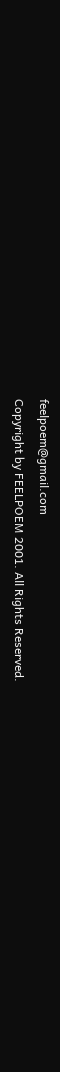feelpoem@gmail.com
Copyright by FEELPOEM 2001. All Rights Reserved.